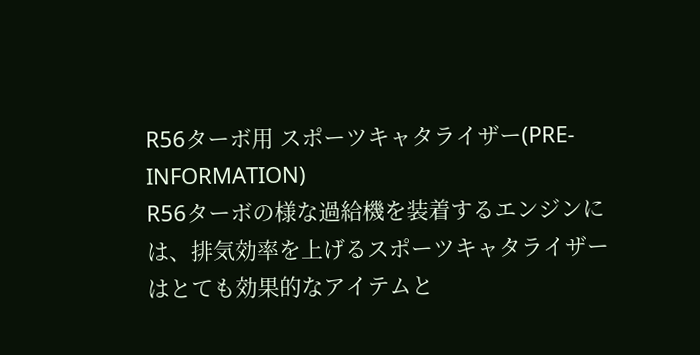R56ターボ用 スポーツキャタライザー(PRE-INFORMATION)
R56ターボの様な過給機を装着するエンジンには、排気効率を上げるスポーツキャタライザーはとても効果的なアイテムと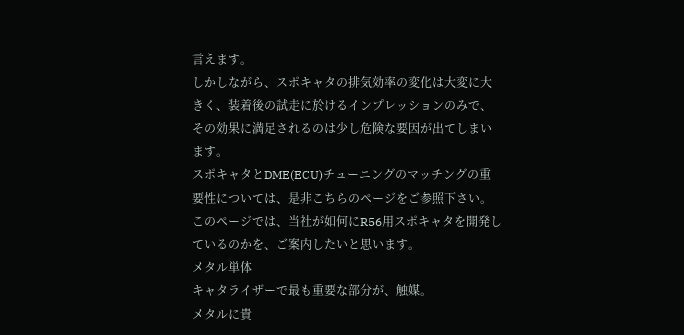言えます。
しかしながら、スポキャタの排気効率の変化は大変に大きく、装着後の試走に於けるインプレッションのみで、その効果に満足されるのは少し危険な要因が出てしまいます。
スポキャタとDME(ECU)チューニングのマッチングの重要性については、是非こちらのページをご参照下さい。
このページでは、当社が如何にR56用スポキャタを開発しているのかを、ご案内したいと思います。
メタル単体
キャタライザーで最も重要な部分が、触媒。
メタルに貴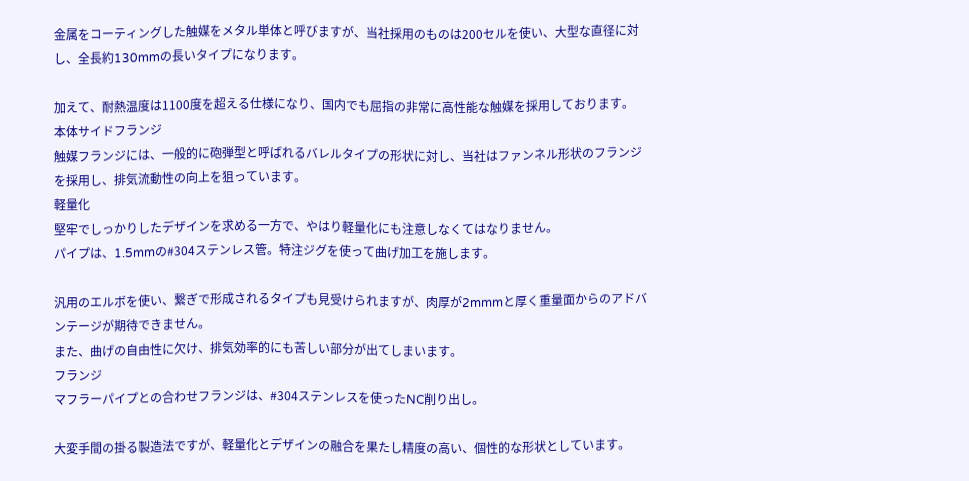金属をコーティングした触媒をメタル単体と呼びますが、当社採用のものは200セルを使い、大型な直径に対し、全長約130mmの長いタイプになります。

加えて、耐熱温度は1100度を超える仕様になり、国内でも屈指の非常に高性能な触媒を採用しております。
本体サイドフランジ
触媒フランジには、一般的に砲弾型と呼ばれるバレルタイプの形状に対し、当社はファンネル形状のフランジを採用し、排気流動性の向上を狙っています。
軽量化
堅牢でしっかりしたデザインを求める一方で、やはり軽量化にも注意しなくてはなりません。
パイプは、1.5mmの#304ステンレス管。特注ジグを使って曲げ加工を施します。

汎用のエルボを使い、繋ぎで形成されるタイプも見受けられますが、肉厚が2mmmと厚く重量面からのアドバンテージが期待できません。
また、曲げの自由性に欠け、排気効率的にも苦しい部分が出てしまいます。
フランジ
マフラーパイプとの合わせフランジは、#304ステンレスを使ったNC削り出し。

大変手間の掛る製造法ですが、軽量化とデザインの融合を果たし精度の高い、個性的な形状としています。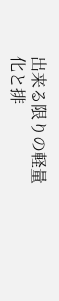出来る限りの軽量化と排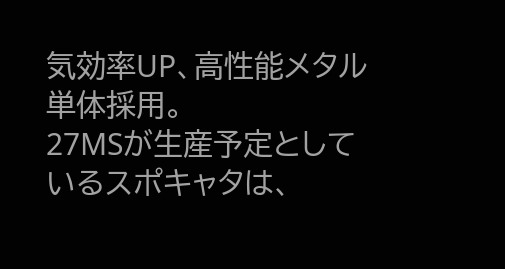気効率UP、高性能メタル単体採用。
27MSが生産予定としているスポキャタは、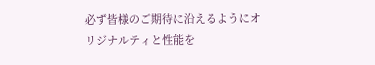必ず皆様のご期待に沿えるようにオリジナルティと性能を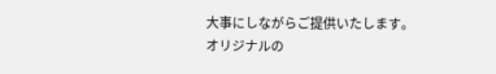大事にしながらご提供いたします。
オリジナルの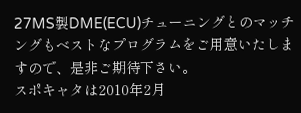27MS製DME(ECU)チューニングとのマッチングもベストなプログラムをご用意いたしますので、是非ご期待下さい。
スポキャタは2010年2月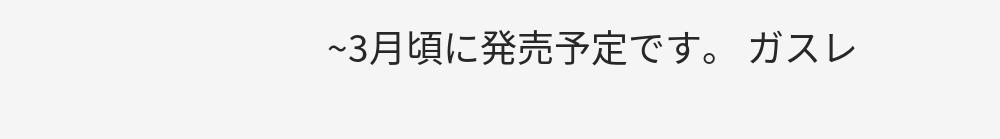~3月頃に発売予定です。 ガスレ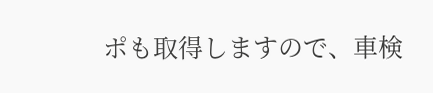ポも取得しますので、車検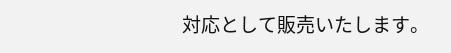対応として販売いたします。